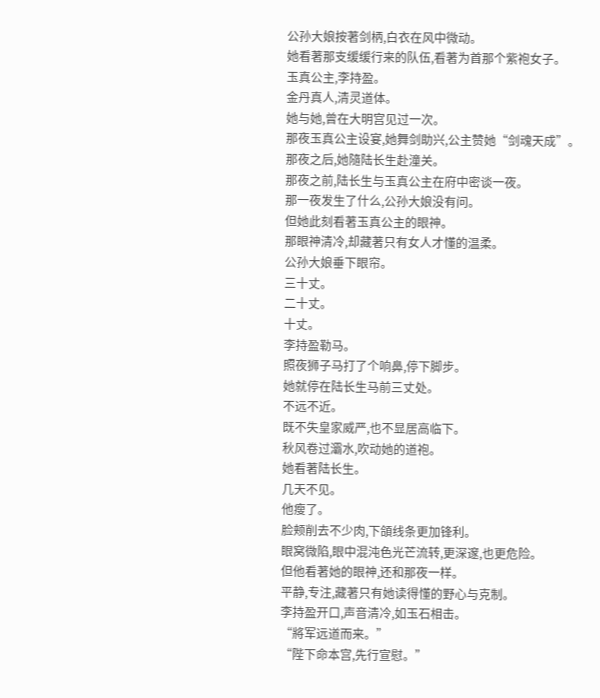公孙大娘按著剑柄,白衣在风中微动。
她看著那支缓缓行来的队伍,看著为首那个紫袍女子。
玉真公主,李持盈。
金丹真人,清灵道体。
她与她,曾在大明宫见过一次。
那夜玉真公主设宴,她舞剑助兴,公主赞她“剑魂天成”。
那夜之后,她隨陆长生赴潼关。
那夜之前,陆长生与玉真公主在府中密谈一夜。
那一夜发生了什么,公孙大娘没有问。
但她此刻看著玉真公主的眼神。
那眼神清冷,却藏著只有女人才懂的温柔。
公孙大娘垂下眼帘。
三十丈。
二十丈。
十丈。
李持盈勒马。
照夜狮子马打了个响鼻,停下脚步。
她就停在陆长生马前三丈处。
不远不近。
既不失皇家威严,也不显居高临下。
秋风卷过灞水,吹动她的道袍。
她看著陆长生。
几天不见。
他瘦了。
脸颊削去不少肉,下頜线条更加锋利。
眼窝微陷,眼中混沌色光芒流转,更深邃,也更危险。
但他看著她的眼神,还和那夜一样。
平静,专注,藏著只有她读得懂的野心与克制。
李持盈开口,声音清冷,如玉石相击。
“將军远道而来。”
“陛下命本宫,先行宣慰。”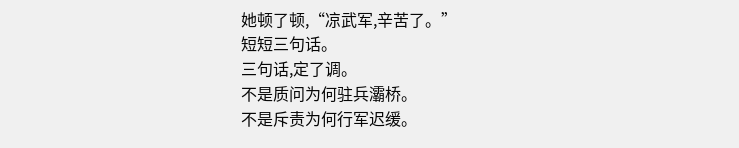她顿了顿,“凉武军,辛苦了。”
短短三句话。
三句话,定了调。
不是质问为何驻兵灞桥。
不是斥责为何行军迟缓。